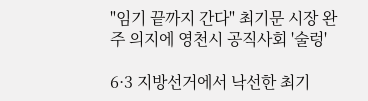"임기 끝까지 간다" 최기문 시장 완주 의지에 영천시 공직사회 '술렁'

6·3 지방선거에서 낙선한 최기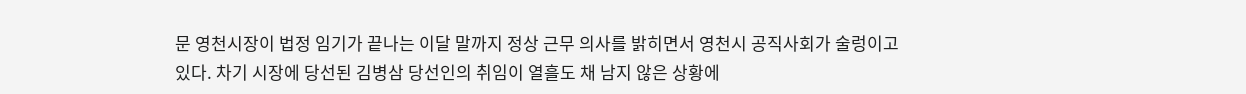문 영천시장이 법정 임기가 끝나는 이달 말까지 정상 근무 의사를 밝히면서 영천시 공직사회가 술렁이고 있다. 차기 시장에 당선된 김병삼 당선인의 취임이 열흘도 채 남지 않은 상황에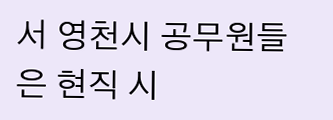서 영천시 공무원들은 현직 시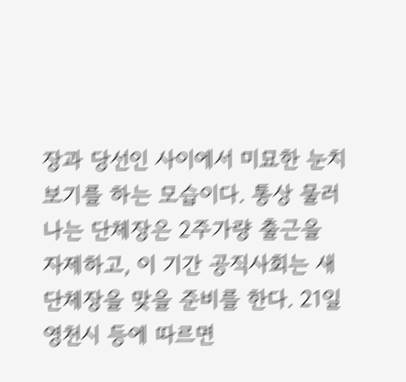장과 당선인 사이에서 미묘한 눈치 보기를 하는 모습이다. 통상 물러나는 단체장은 2주가량 출근을 자제하고, 이 기간 공직사회는 새 단체장을 맞을 준비를 한다. 21일 영천시 등에 따르면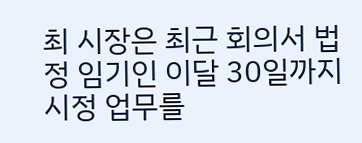최 시장은 최근 회의서 법정 임기인 이달 30일까지 시정 업무를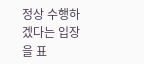정상 수행하겠다는 입장을 표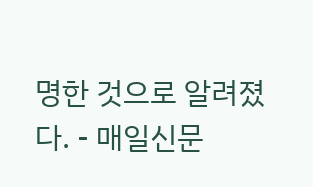명한 것으로 알려졌다. - 매일신문